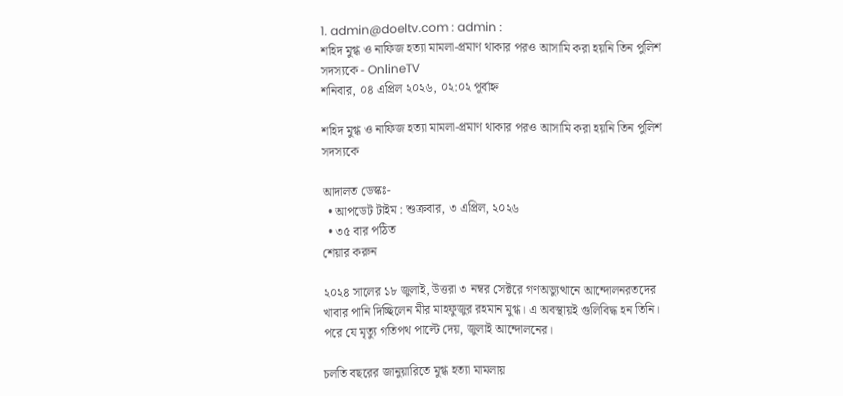1. admin@doeltv.com : admin :
শহিদ মুগ্ধ ও নাফিজ হত্যা মামলা-প্রমাণ থাকার পরও আসামি করা হয়নি তিন পুলিশ সদস্যকে - OnlineTV
শনিবার, ০৪ এপ্রিল ২০২৬, ০২:০২ পূর্বাহ্ন

শহিদ মুগ্ধ ও নাফিজ হত্যা মামলা-প্রমাণ থাকার পরও আসামি করা হয়নি তিন পুলিশ সদস্যকে

আদালত ডেস্কঃ-
  • আপডেট টাইম : শুক্রবার, ৩ এপ্রিল, ২০২৬
  • ৩৫ বার পঠিত
শেয়ার করুন

২০২৪ সালের ১৮ জুলাই, উত্তরা ৩ নম্বর সেক্টরে গণঅভ্যুত্থানে আন্দোলনরতদের খাবার পানি দিচ্ছিলেন মীর মাহফুজুর রহমান মুগ্ধ। এ অবস্থায়ই গুলিবিদ্ধ হন তিনি। পরে যে মৃত্যু গতিপথ পাল্টে দেয়, জুলাই আন্দোলনের।

চলতি বছরের জানুয়ারিতে মুগ্ধ হত্যা মামলায়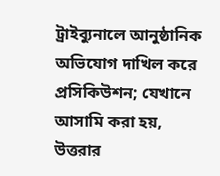ট্রাইব্যুনালে আনুষ্ঠানিক অভিযোগ দাখিল করে প্রসিকিউশন; যেখানে আসামি করা হয়, উত্তরার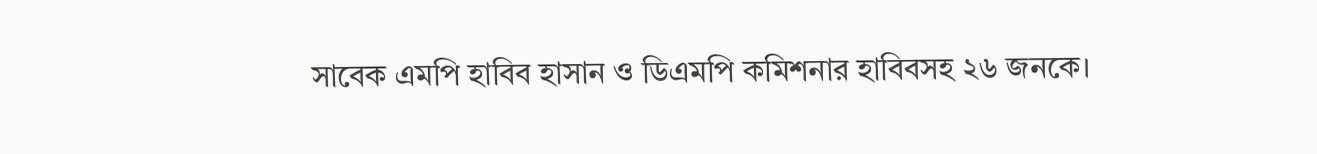সাবেক এমপি হাবিব হাসান ও ডিএমপি কমিশনার হাবিবসহ ২৬ জনকে।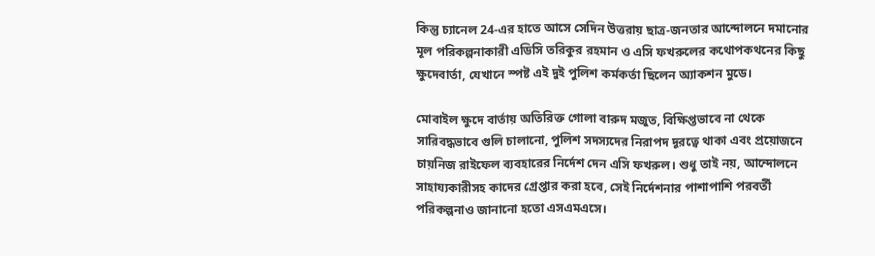কিন্তু চ্যানেল 24-এর হাতে আসে সেদিন উত্তরায় ছাত্র-জনতার আন্দোলনে দমানোর মূল পরিকল্পনাকারী এডিসি তরিকুর রহমান ও এসি ফখরুলের কথোপকথনের কিছু ক্ষুদেবার্তা, যেখানে স্পষ্ট এই দুই পুলিশ কর্মকর্তা ছিলেন অ্যাকশন মুডে।

মোবাইল ক্ষুদে বার্তায় অতিরিক্ত গোলা বারুদ মজুত, বিক্ষিপ্তভাবে না থেকে সারিবদ্ধভাবে গুলি চালানো, পুলিশ সদস্যদের নিরাপদ দূরত্বে থাকা এবং প্রয়োজনে চায়নিজ রাইফেল ব্যবহারের নির্দেশ দেন এসি ফখরুল। শুধু তাই নয়, আন্দোলনে সাহায্যকারীসহ কাদের গ্রেপ্তার করা হবে, সেই নির্দেশনার পাশাপাশি পরবর্তী পরিকল্পনাও জানানো হতো এসএমএসে।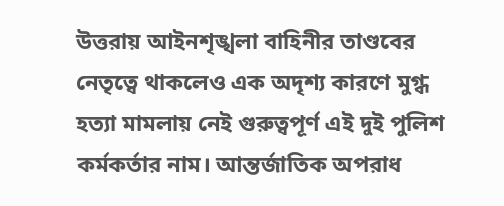উত্তরায় আইনশৃঙ্খলা বাহিনীর তাণ্ডবের নেতৃত্বে থাকলেও এক অদৃশ্য কারণে মুগ্ধ হত্যা মামলায় নেই গুরুত্বপূর্ণ এই দুই পুলিশ কর্মকর্তার নাম। আন্তর্জাতিক অপরাধ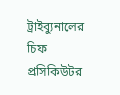ট্রাইব্যুনালের চিফ প্রসিকিউটর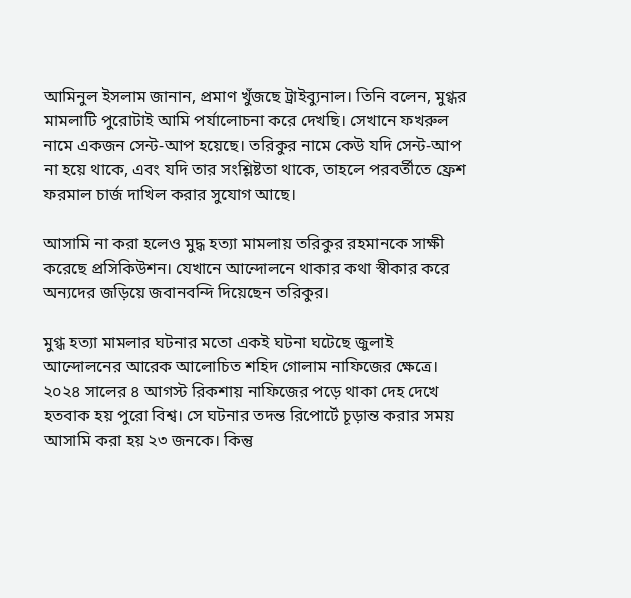আমিনুল ইসলাম জানান, প্রমাণ খুঁজছে ট্রাইব্যুনাল। তিনি বলেন, মুগ্ধর মামলাটি পুরোটাই আমি পর্যালোচনা করে দেখছি। সেখানে ফখরুল নামে একজন সেন্ট-আপ হয়েছে। তরিকুর নামে কেউ যদি সেন্ট-আপ না হয়ে থাকে, এবং যদি তার সংশ্লিষ্টতা থাকে, তাহলে পরবর্তীতে ফ্রেশ ফরমাল চার্জ দাখিল করার সুযোগ আছে।

আসামি না করা হলেও মুদ্ধ হত্যা মামলায় তরিকুর রহমানকে সাক্ষী করেছে প্রসিকিউশন। যেখানে আন্দোলনে থাকার কথা স্বীকার করে অন্যদের জড়িয়ে জবানবন্দি দিয়েছেন তরিকুর।

মুগ্ধ হত্যা মামলার ঘটনার মতো একই ঘটনা ঘটেছে জুলাই আন্দোলনের আরেক আলোচিত শহিদ গোলাম নাফিজের ক্ষেত্রে। ২০২৪ সালের ৪ আগস্ট রিকশায় নাফিজের পড়ে থাকা দেহ দেখে হতবাক হয় পুরো বিশ্ব। সে ঘটনার তদন্ত রিপোর্টে চূড়ান্ত করার সময় আসামি করা হয় ২৩ জনকে। কিন্তু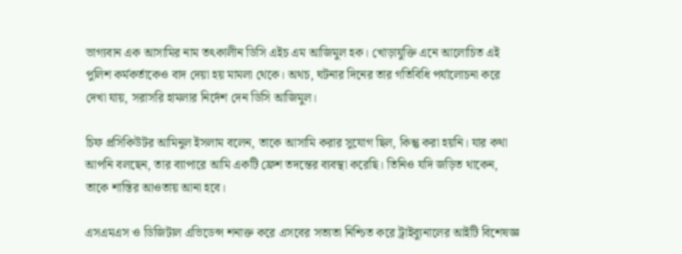ভাগ্যবান এক আসামির নাম তৎকালীন ডিসি এইচ এম আজিমুল হক। খোড়াযুক্তি এনে আলোচিত এই পুলিশ কর্মকর্তাকেও বাদ দেয়া হয় মামলা থেকে। অথচ, ঘটনার দিনের তার গতিবিধি পর্যালোচনা করে দেখা যায়, সরাসরি হামলার নির্দেশ দেন ডিসি আজিমুল।

চিফ প্রসিকিউটর আমিনুল ইসলাম বলেন, তাকে আসামি করার সুযোগ ছিল, কিন্তু করা হয়নি। যার কথা আপনি বলছেন, তার ব্যাপারে আমি একটি ফ্রেশ তদন্তের ব্যবস্থা করেছি। তিনিও যদি জড়িত থাকেন, তাকে শাস্তির আওতায় আনা হবে।

এসএমএস ও ডিজিটাল এভিডেন্স শনাক্ত করে এসবের সত্যতা নিশ্চিত করে ট্রাইব্যুনালের আইটি বিশেষজ্ঞ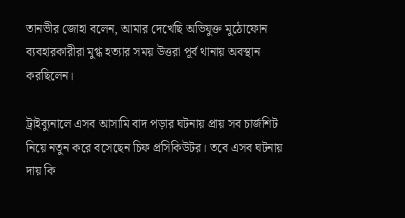তানভীর জোহা বলেন, আমার দেখেছি অভিযুক্ত মুঠোফোন ব্যবহারকারীরা মুগ্ধ হত্যার সময় উত্তরা পূর্ব থানায় অবস্থান করছিলেন।

ট্রাইব্যুনালে এসব আসামি বাদ পড়ার ঘটনায় প্রায় সব চার্জশিট নিয়ে নতুন করে বসেছেন চিফ প্রসিকিউটর। তবে এসব ঘটনায় দায় কি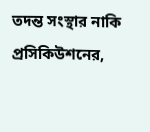তদন্ত সংস্থার নাকি প্রসিকিউশনের,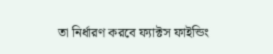তা নির্ধারণ করবে ফ্যাক্টস ফাইন্ডিং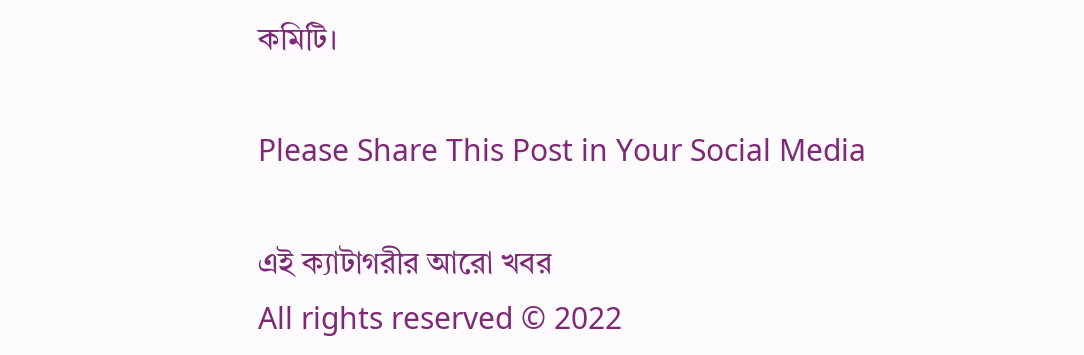কমিটি।

Please Share This Post in Your Social Media

এই ক্যাটাগরীর আরো খবর
All rights reserved © 2022